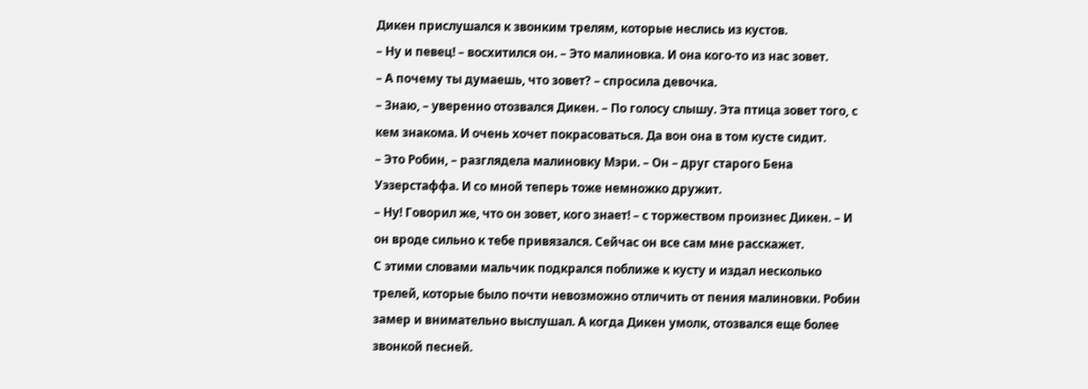Дикен прислушался к звонким трелям, которые неслись из кустов.
– Ну и певец! – восхитился он. – Это малиновка. И она кого-то из нас зовет.
– А почему ты думаешь, что зовет? – спросила девочка.
– Знаю, – уверенно отозвался Дикен. – По голосу слышу. Эта птица зовет того, с кем знакома. И очень хочет покрасоваться. Да вон она в том кусте сидит.
– Это Робин, – разглядела малиновку Мэри. – Он – друг старого Бена Уэзерстаффа. И со мной теперь тоже немножко дружит.
– Ну! Говорил же, что он зовет, кого знает! – с торжеством произнес Дикен. – И он вроде сильно к тебе привязался. Сейчас он все сам мне расскажет.
С этими словами мальчик подкрался поближе к кусту и издал несколько трелей, которые было почти невозможно отличить от пения малиновки. Робин замер и внимательно выслушал. А когда Дикен умолк, отозвался еще более звонкой песней.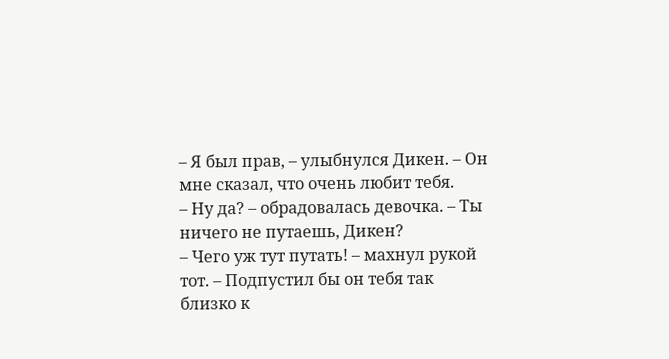– Я был прав, – улыбнулся Дикен. – Он мне сказал, что очень любит тебя.
– Ну да? – обрадовалась девочка. – Ты ничего не путаешь, Дикен?
– Чего уж тут путать! – махнул рукой тот. – Подпустил бы он тебя так близко к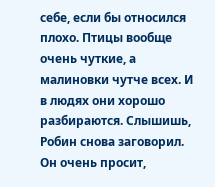себе, если бы относился плохо. Птицы вообще очень чуткие, а малиновки чутче всех. И в людях они хорошо разбираются. Слышишь, Робин снова заговорил. Он очень просит,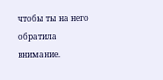чтобы ты на него обратила внимание.